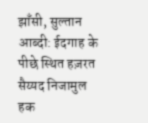झाँसी, सुल्तान आब्दी: ईदगाह के पीछे स्थित हज़रत सैय्यद निजामुल हक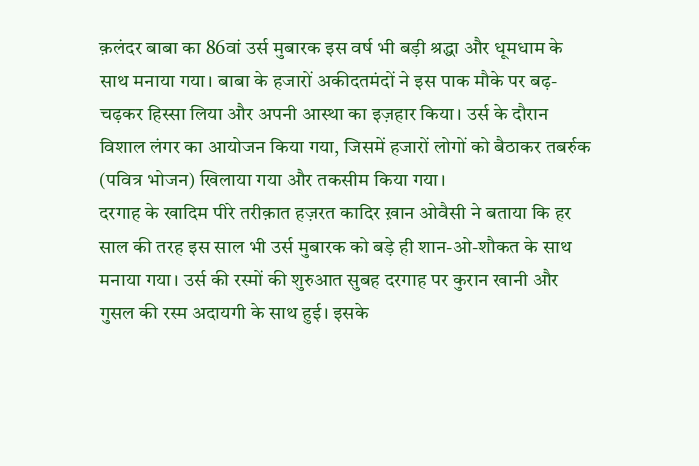क़लंदर बाबा का 86वां उर्स मुबारक इस वर्ष भी बड़ी श्रद्धा और धूमधाम के साथ मनाया गया। बाबा के हजारों अकीदतमंदों ने इस पाक मौके पर बढ़-चढ़कर हिस्सा लिया और अपनी आस्था का इज़हार किया। उर्स के दौरान विशाल लंगर का आयोजन किया गया, जिसमें हजारों लोगों को बैठाकर तबर्रुक (पवित्र भोजन) खिलाया गया और तकसीम किया गया।
दरगाह के खादिम पीरे तरीक़ात हज़रत कादिर ख़ान ओवैसी ने बताया कि हर साल की तरह इस साल भी उर्स मुबारक को बड़े ही शान-ओ-शौकत के साथ मनाया गया। उर्स की रस्मों की शुरुआत सुबह दरगाह पर कुरान खानी और गुसल की रस्म अदायगी के साथ हुई। इसके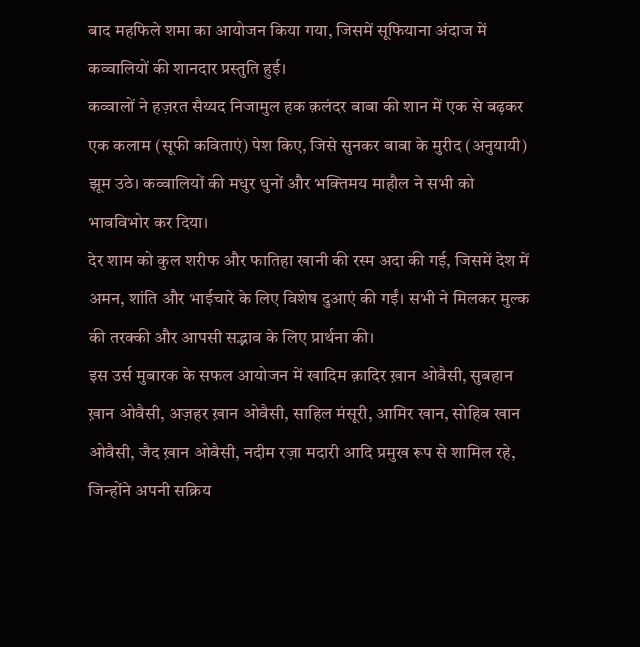बाद महफिले शमा का आयोजन किया गया, जिसमें सूफियाना अंदाज में कव्वालियों की शानदार प्रस्तुति हुई।
कव्वालों ने हज़रत सैय्यद निजामुल हक क़लंदर बाबा की शान में एक से बढ़कर एक कलाम (सूफी कविताएं) पेश किए, जिसे सुनकर बाबा के मुरीद (अनुयायी) झूम उठे। कव्वालियों की मधुर धुनों और भक्तिमय माहौल ने सभी को भावविभोर कर दिया।
देर शाम को कुल शरीफ और फातिहा खानी की रस्म अदा की गई, जिसमें देश में अमन, शांति और भाईचारे के लिए विशेष दुआएं की गईं। सभी ने मिलकर मुल्क की तरक्की और आपसी सद्भाव के लिए प्रार्थना की।
इस उर्स मुबारक के सफल आयोजन में खादिम क़ादिर ख़ान ओवैसी, सुबहान ख़ान ओवैसी, अज़हर ख़ान ओवैसी, साहिल मंसूरी, आमिर खान, सोहिब खान ओवैसी, जैद ख़ान ओवैसी, नदीम रज़ा मदारी आदि प्रमुख रूप से शामिल रहे, जिन्होंने अपनी सक्रिय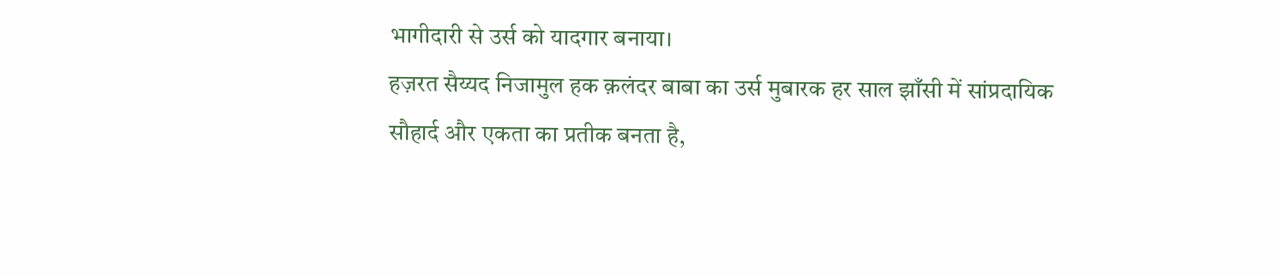भागीदारी से उर्स को यादगार बनाया।
हज़रत सैय्यद निजामुल हक क़लंदर बाबा का उर्स मुबारक हर साल झाँसी में सांप्रदायिक सौहार्द और एकता का प्रतीक बनता है,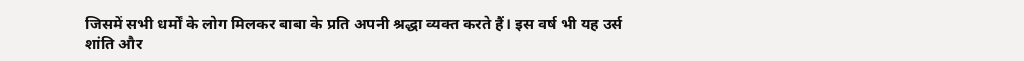जिसमें सभी धर्मों के लोग मिलकर बाबा के प्रति अपनी श्रद्धा व्यक्त करते हैं। इस वर्ष भी यह उर्स शांति और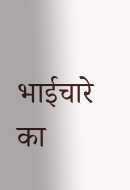भाईचारे का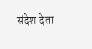संदेश देता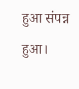हुआ संपन्न हुआ।